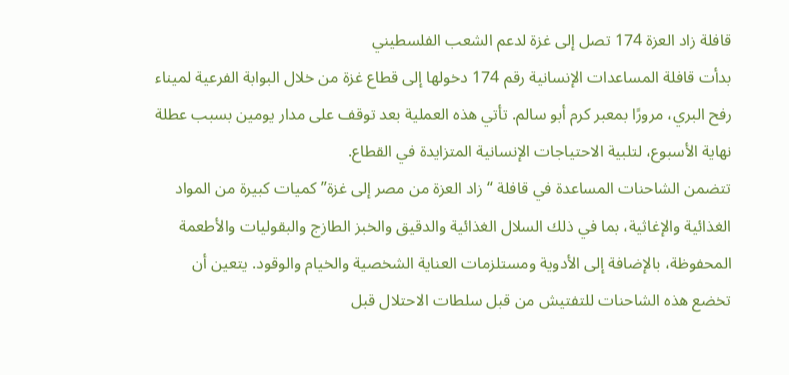قافلة زاد العزة 174 تصل إلى غزة لدعم الشعب الفلسطيني
بدأت قافلة المساعدات الإنسانية رقم 174 دخولها إلى قطاع غزة من خلال البوابة الفرعية لميناء رفح البري، مرورًا بمعبر كرم أبو سالم. تأتي هذه العملية بعد توقف على مدار يومين بسبب عطلة نهاية الأسبوع، لتلبية الاحتياجات الإنسانية المتزايدة في القطاع.
تتضمن الشاحنات المساعدة في قافلة “زاد العزة من مصر إلى غزة” كميات كبيرة من المواد الغذائية والإغاثية، بما في ذلك السلال الغذائية والدقيق والخبز الطازج والبقوليات والأطعمة المحفوظة، بالإضافة إلى الأدوية ومستلزمات العناية الشخصية والخيام والوقود. يتعين أن تخضع هذه الشاحنات للتفتيش من قبل سلطات الاحتلال قبل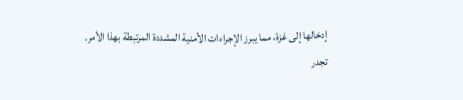إدخالها إلى غزة، مما يبرز الإجراءات الأمنية المشددة المرتبطة بهذا الأمر.
تجدر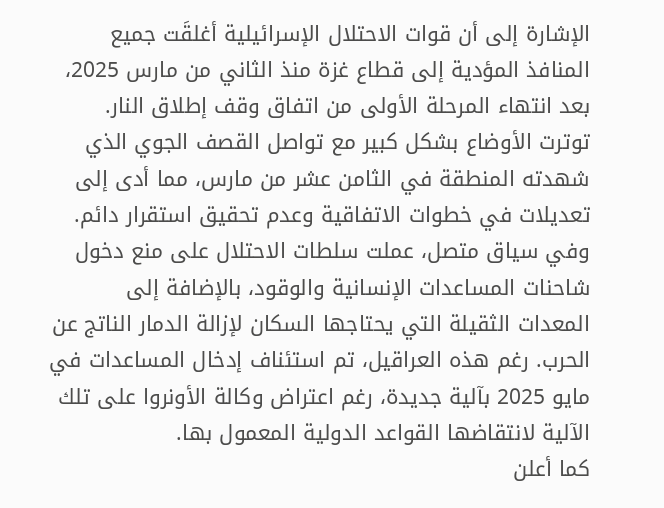الإشارة إلى أن قوات الاحتلال الإسرائيلية أغلقَت جميع المنافذ المؤدية إلى قطاع غزة منذ الثاني من مارس 2025، بعد انتهاء المرحلة الأولى من اتفاق وقف إطلاق النار. توترت الأوضاع بشكل كبير مع تواصل القصف الجوي الذي شهدته المنطقة في الثامن عشر من مارس، مما أدى إلى تعديلات في خطوات الاتفاقية وعدم تحقيق استقرار دائم.
وفي سياق متصل، عملت سلطات الاحتلال على منع دخول شاحنات المساعدات الإنسانية والوقود، بالإضافة إلى المعدات الثقيلة التي يحتاجها السكان لإزالة الدمار الناتج عن الحرب. رغم هذه العراقيل، تم استئناف إدخال المساعدات في مايو 2025 بآلية جديدة، رغم اعتراض وكالة الأونروا على تلك الآلية لانتقاضها القواعد الدولية المعمول بها.
كما أعلن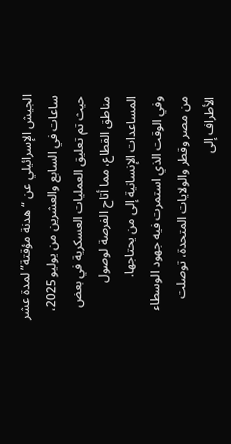الجيش الإسرائيلي عن “هدنة مؤقتة” لمدة عشر ساعات في السابع والعشرين من يوليو 2025، حيث تم تعليق العمليات العسكرية في بعض مناطق القطاع، مما أتاح الفرصة لوصول المساعدات الإنسانية إلى من يحتاجها.
وفي الوقت الذي استمرت فيه جهود الوسطاء من مصر وقطر والولايات المتحدة، توصلت الأطراف إلى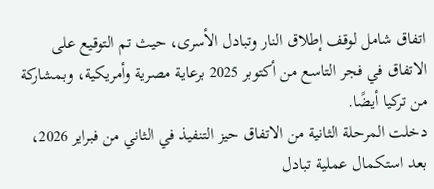اتفاق شامل لوقف إطلاق النار وتبادل الأسرى، حيث تم التوقيع على الاتفاق في فجر التاسع من أكتوبر 2025 برعاية مصرية وأمريكية، وبمشاركة من تركيا أيضًا.
دخلت المرحلة الثانية من الاتفاق حيز التنفيذ في الثاني من فبراير 2026، بعد استكمال عملية تبادل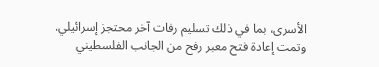الأسرى، بما في ذلك تسليم رفات آخر محتجز إسرائيلي. وتمت إعادة فتح معبر رفح من الجانب الفلسطيني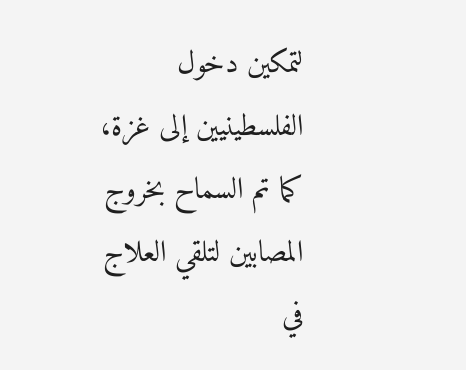لتمكين دخول الفلسطينيين إلى غزة، كما تم السماح بخروج المصابين لتلقي العلاج في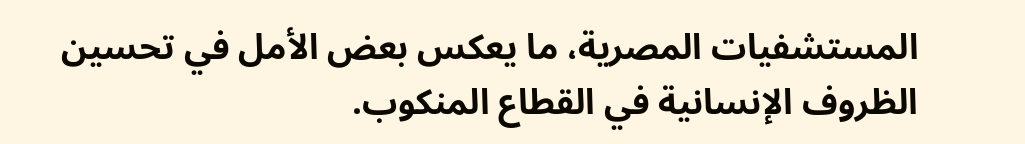المستشفيات المصرية، ما يعكس بعض الأمل في تحسين الظروف الإنسانية في القطاع المنكوب.